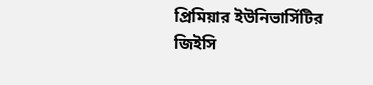প্রিমিয়ার ইউনিভার্সিটির জিইসি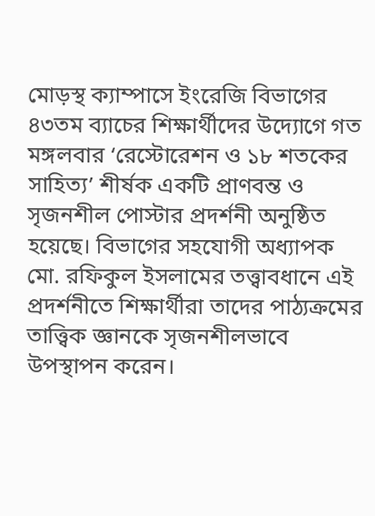মোড়স্থ ক্যাম্পাসে ইংরেজি বিভাগের ৪৩তম ব্যাচের শিক্ষার্থীদের উদ্যোগে গত মঙ্গলবার ‘রেস্টোরেশন ও ১৮ শতকের সাহিত্য’ শীর্ষক একটি প্রাণবন্ত ও সৃজনশীল পোস্টার প্রদর্শনী অনুষ্ঠিত হয়েছে। বিভাগের সহযোগী অধ্যাপক মো. রফিকুল ইসলামের তত্ত্বাবধানে এই প্রদর্শনীতে শিক্ষার্থীরা তাদের পাঠ্যক্রমের তাত্ত্বিক জ্ঞানকে সৃজনশীলভাবে উপস্থাপন করেন।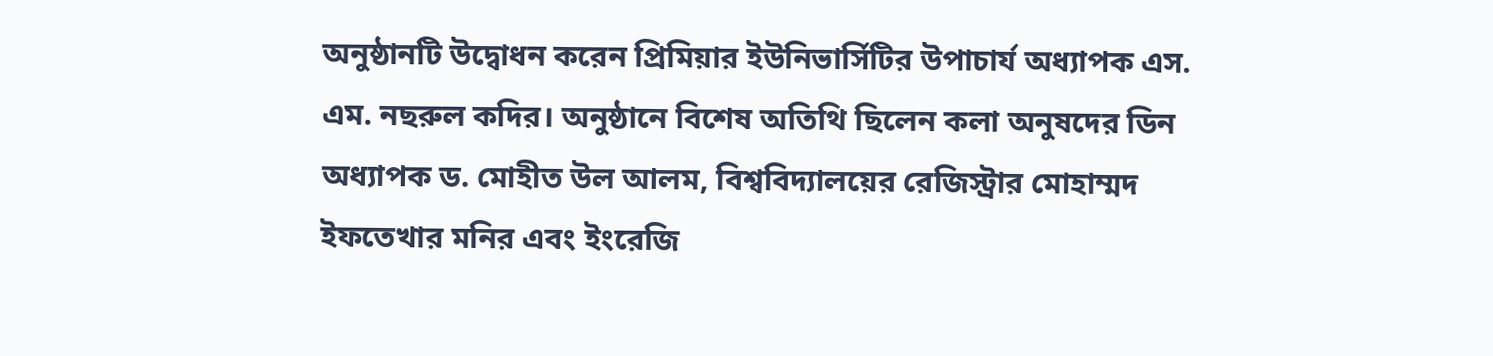অনুষ্ঠানটি উদ্বোধন করেন প্রিমিয়ার ইউনিভার্সিটির উপাচার্য অধ্যাপক এস. এম. নছরুল কদির। অনুষ্ঠানে বিশেষ অতিথি ছিলেন কলা অনুষদের ডিন অধ্যাপক ড. মোহীত উল আলম, বিশ্ববিদ্যালয়ের রেজিস্ট্রার মোহাম্মদ ইফতেখার মনির এবং ইংরেজি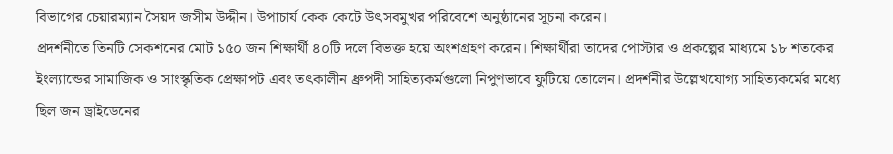বিভাগের চেয়ারম্যান সৈয়দ জসীম উদ্দীন। উপাচার্য কেক কেটে উৎসবমুখর পরিবেশে অনুষ্ঠানের সূচনা করেন।
প্রদর্শনীতে তিনটি সেকশনের মোট ১৫০ জন শিক্ষার্থী ৪০টি দলে বিভক্ত হয়ে অংশগ্রহণ করেন। শিক্ষার্থীরা তাদের পোস্টার ও প্রকল্পের মাধ্যমে ১৮ শতকের ইংল্যান্ডের সামাজিক ও সাংস্কৃতিক প্রেক্ষাপট এবং তৎকালীন ধ্রুপদী সাহিত্যকর্মগুলো নিপুণভাবে ফুটিয়ে তোলেন। প্রদর্শনীর উল্লেখযোগ্য সাহিত্যকর্মের মধ্যে ছিল জন ড্রাইডেনের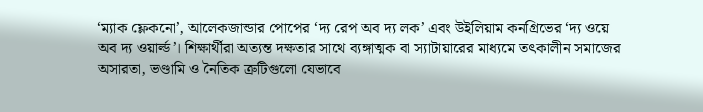‘ম্যাক ফ্লেকনো’, আলেকজান্ডার পোপের ‘দ্য রেপ অব দ্য লক’ এবং উইলিয়াম কনগ্রিভের ‘দ্য ওয়ে অব দ্য ওয়ার্ল্ড’। শিক্ষার্থীরা অত্যন্ত দক্ষতার সাথে ব্যঙ্গাত্মক বা স্যাটায়ারের মাধ্যমে তৎকালীন সমাজের অসারতা, ভণ্ডামি ও নৈতিক ত্রুটিগুলো যেভাবে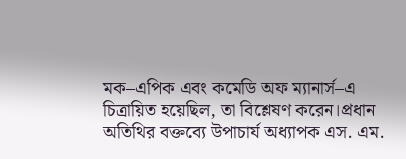মক–এপিক এবং কমেডি অফ ম্যানার্স–এ চিত্রায়িত হয়েছিল, তা বিশ্লেষণ করেন।প্রধান অতিথির বক্তব্যে উপাচার্য অধ্যাপক এস. এম.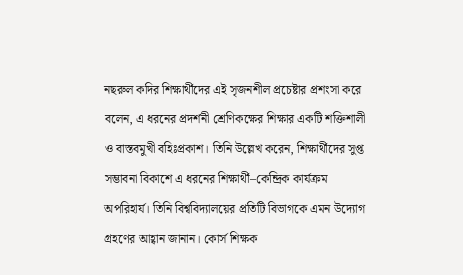নছরুল কদির শিক্ষার্থীদের এই সৃজনশীল প্রচেষ্টার প্রশংসা করে বলেন, এ ধরনের প্রদর্শনী শ্রেণিকক্ষের শিক্ষার একটি শক্তিশালী ও বাস্তবমুখী বহিঃপ্রকাশ। তিনি উল্লেখ করেন, শিক্ষার্থীদের সুপ্ত সম্ভাবনা বিকাশে এ ধরনের শিক্ষার্থী–কেন্দ্রিক কার্যক্রম অপরিহার্য। তিনি বিশ্ববিদ্যালয়ের প্রতিটি বিভাগকে এমন উদ্যোগ গ্রহণের আহ্বান জানান। কোর্স শিক্ষক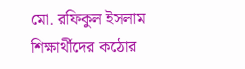মো. রফিকুল ইসলাম শিক্ষার্থীদের কঠোর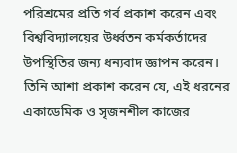পরিশ্রমের প্রতি গর্ব প্রকাশ করেন এবং বিশ্ববিদ্যালয়ের উর্ধ্বতন কর্মকর্তাদের উপস্থিতির জন্য ধন্যবাদ জ্ঞাপন করেন।
তিনি আশা প্রকাশ করেন যে, এই ধরনের একাডেমিক ও সৃজনশীল কাজের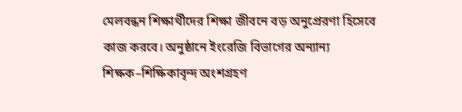মেলবন্ধন শিক্ষার্থীদের শিক্ষা জীবনে বড় অনুপ্রেরণা হিসেবে কাজ করবে। অনুষ্ঠানে ইংরেজি বিভাগের অন্যান্য শিক্ষক–শিক্ষিকাবৃন্দ অংশগ্রহণ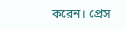করেন। প্রেস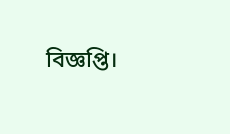বিজ্ঞপ্তি।